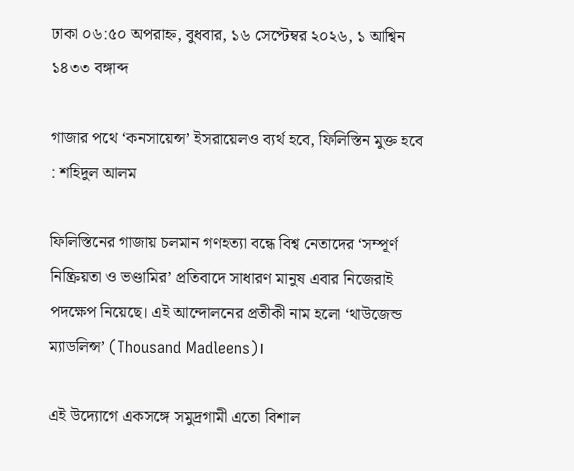ঢাকা ০৬:৫০ অপরাহ্ন, বুধবার, ১৬ সেপ্টেম্বর ২০২৬, ১ আশ্বিন ১৪৩৩ বঙ্গাব্দ

গাজার পথে ‘কনসায়েন্স’ ইসরায়েলও ব্যর্থ হবে, ফিলিস্তিন মুক্ত হবে : শহিদুল আলম

ফিলিস্তিনের গাজায় চলমান গণহত্যা বন্ধে বিশ্ব নেতাদের ‘সম্পূর্ণ নিষ্ক্রিয়তা ও ভণ্ডামির’ প্রতিবাদে সাধারণ মানুষ এবার নিজেরাই পদক্ষেপ নিয়েছে। এই আন্দোলনের প্রতীকী নাম হলো ‘থাউজেন্ড ম্যাডলিন্স’ (Thousand Madleens)।

এই উদ্যোগে একসঙ্গে সমুদ্রগামী এতো বিশাল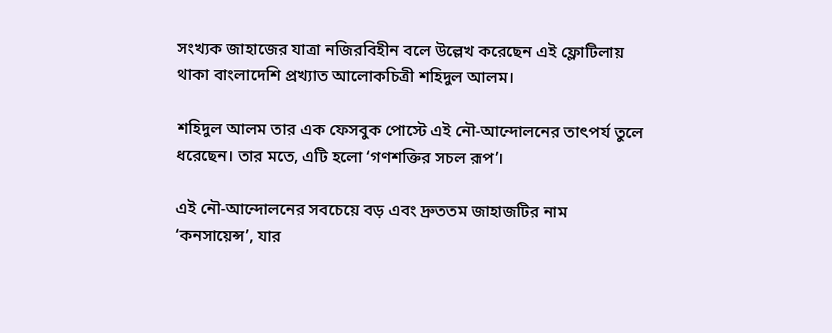সংখ্যক জাহাজের যাত্রা নজিরবিহীন বলে উল্লেখ করেছেন এই ফ্লোটিলায় থাকা বাংলাদেশি প্রখ্যাত আলোকচিত্রী শহিদুল আলম।

শহিদুল আলম তার এক ফেসবুক পোস্টে এই নৌ-আন্দোলনের তাৎপর্য তুলে ধরেছেন। তার মতে, এটি হলো ‘গণশক্তির সচল রূপ’।

এই নৌ-আন্দোলনের সবচেয়ে বড় এবং দ্রুততম জাহাজটির নাম ‘কনসায়েন্স’, যার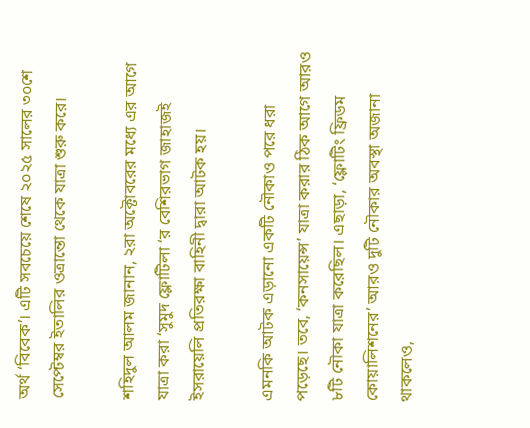অর্থ ‘বিবেক’। এটি সবচেয়ে শেষে ২০২৫ সালের ৩০শে সেপ্টেম্বর ইতালির ওত্রান্তো থেকে যাত্রা শুরু করে।

শহিদুল আলম জানান, ২রা অক্টোবরের মধ্যে এর আগে যাত্রা করা ‘সুমুদ ফ্লোটিলা ‘র বেশিরভাগ জাহাজই ইসরায়েলি প্রতিরক্ষা বাহিনী দ্বারা আটক হয়।

এমনকি আটক এড়ানো একটি নৌকাও পরে ধরা পড়েছে। তবে, ‘কনসায়েন্স’ যাত্রা করার ঠিক আগে আরও ৮টি নৌকা যাত্রা করেছিল। এছাড়া, ‘ফ্লোটিং ফ্রিডম কোয়ালিশনের’ আরও দুটি নৌকার অবস্থা অজানা থাকলেও,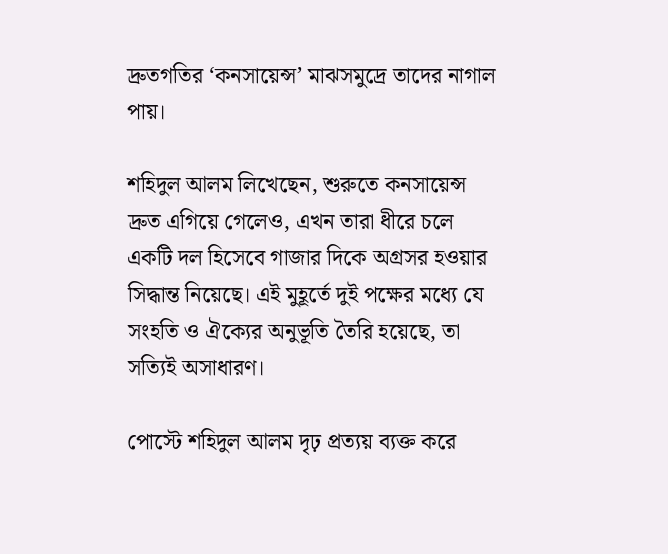দ্রুতগতির ‘কনসায়েন্স’ মাঝসমুদ্রে তাদের নাগাল পায়।

শহিদুল আলম লিখেছেন, শুরুতে কনসায়েন্স দ্রুত এগিয়ে গেলেও, এখন তারা ধীরে চলে একটি দল হিসেবে গাজার দিকে অগ্রসর হওয়ার সিদ্ধান্ত নিয়েছে। এই মুহূর্তে দুই পক্ষের মধ্যে যে সংহতি ও ঐক্যের অনুভূতি তৈরি হয়েছে, তা সত্যিই অসাধারণ।

পোস্টে শহিদুল আলম দৃঢ় প্রত্যয় ব্যক্ত করে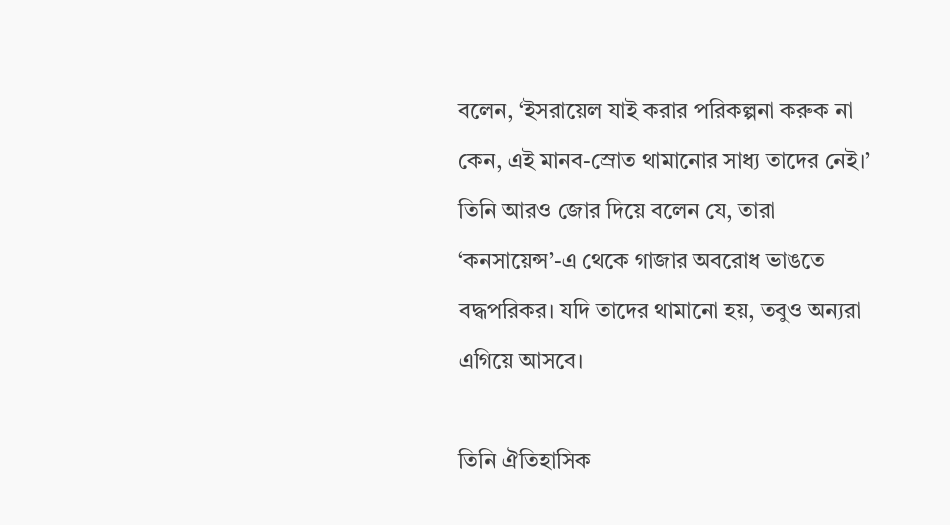বলেন, ‘ইসরায়েল যাই করার পরিকল্পনা করুক না কেন, এই মানব-স্রোত থামানোর সাধ্য তাদের নেই।’ তিনি আরও জোর দিয়ে বলেন যে, তারা ‘কনসায়েন্স’-এ থেকে গাজার অবরোধ ভাঙতে বদ্ধপরিকর। যদি তাদের থামানো হয়, তবুও অন্যরা এগিয়ে আসবে।

তিনি ঐতিহাসিক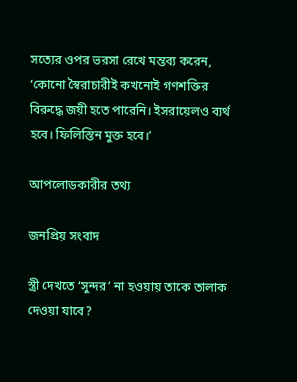সত্যের ওপর ভরসা রেখে মন্তব্য করেন, ‘কোনো স্বৈরাচারীই কখনোই গণশক্তির বিরুদ্ধে জয়ী হতে পারেনি। ইসরায়েলও ব্যর্থ হবে। ফিলিস্তিন মুক্ত হবে।’

আপলোডকারীর তথ্য

জনপ্রিয় সংবাদ

স্ত্রী দেখতে ‘সুন্দর’ না হওয়ায় তাকে তালাক দেওয়া যাবে?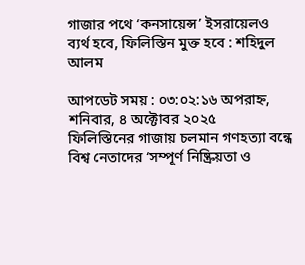গাজার পথে ‘কনসায়েন্স’ ইসরায়েলও ব্যর্থ হবে, ফিলিস্তিন মুক্ত হবে : শহিদুল আলম

আপডেট সময় : ০৩:০২:১৬ অপরাহ্ন, শনিবার, ৪ অক্টোবর ২০২৫
ফিলিস্তিনের গাজায় চলমান গণহত্যা বন্ধে বিশ্ব নেতাদের ‘সম্পূর্ণ নিষ্ক্রিয়তা ও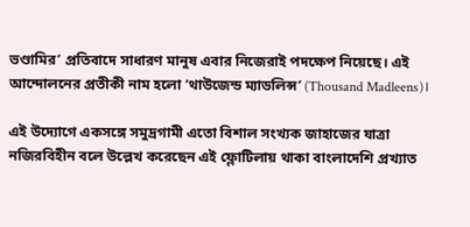ভণ্ডামির’ প্রতিবাদে সাধারণ মানুষ এবার নিজেরাই পদক্ষেপ নিয়েছে। এই আন্দোলনের প্রতীকী নাম হলো ‘থাউজেন্ড ম্যাডলিন্স’ (Thousand Madleens)।

এই উদ্যোগে একসঙ্গে সমুদ্রগামী এতো বিশাল সংখ্যক জাহাজের যাত্রা নজিরবিহীন বলে উল্লেখ করেছেন এই ফ্লোটিলায় থাকা বাংলাদেশি প্রখ্যাত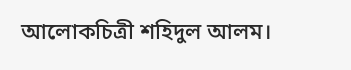আলোকচিত্রী শহিদুল আলম।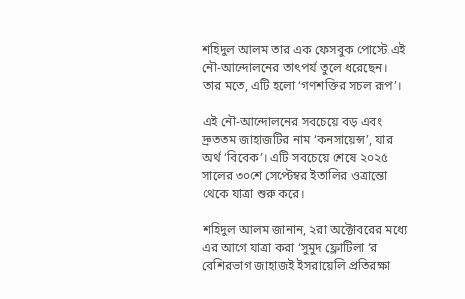শহিদুল আলম তার এক ফেসবুক পোস্টে এই নৌ-আন্দোলনের তাৎপর্য তুলে ধরেছেন। তার মতে, এটি হলো ‘গণশক্তির সচল রূপ’।

এই নৌ-আন্দোলনের সবচেয়ে বড় এবং দ্রুততম জাহাজটির নাম ‘কনসায়েন্স’, যার অর্থ ‘বিবেক’। এটি সবচেয়ে শেষে ২০২৫ সালের ৩০শে সেপ্টেম্বর ইতালির ওত্রান্তো থেকে যাত্রা শুরু করে।

শহিদুল আলম জানান, ২রা অক্টোবরের মধ্যে এর আগে যাত্রা করা ‘সুমুদ ফ্লোটিলা ‘র বেশিরভাগ জাহাজই ইসরায়েলি প্রতিরক্ষা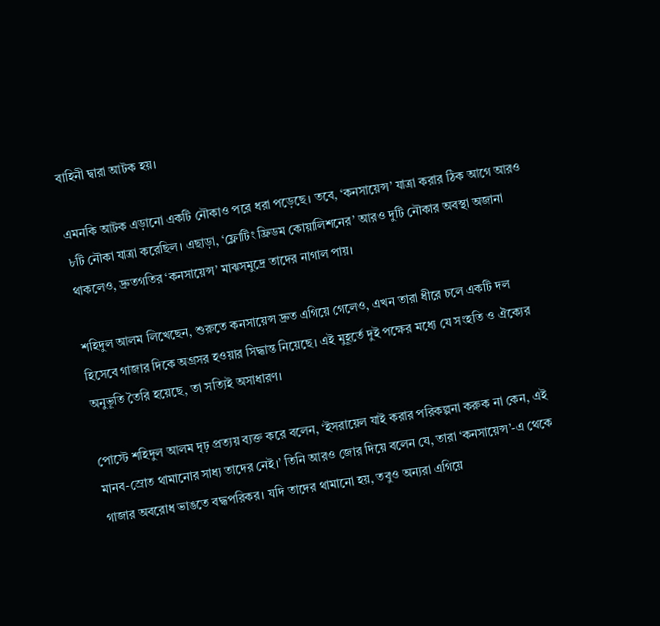বাহিনী দ্বারা আটক হয়।

এমনকি আটক এড়ানো একটি নৌকাও পরে ধরা পড়েছে। তবে, ‘কনসায়েন্স’ যাত্রা করার ঠিক আগে আরও ৮টি নৌকা যাত্রা করেছিল। এছাড়া, ‘ফ্লোটিং ফ্রিডম কোয়ালিশনের’ আরও দুটি নৌকার অবস্থা অজানা থাকলেও, দ্রুতগতির ‘কনসায়েন্স’ মাঝসমুদ্রে তাদের নাগাল পায়।

শহিদুল আলম লিখেছেন, শুরুতে কনসায়েন্স দ্রুত এগিয়ে গেলেও, এখন তারা ধীরে চলে একটি দল হিসেবে গাজার দিকে অগ্রসর হওয়ার সিদ্ধান্ত নিয়েছে। এই মুহূর্তে দুই পক্ষের মধ্যে যে সংহতি ও ঐক্যের অনুভূতি তৈরি হয়েছে, তা সত্যিই অসাধারণ।

পোস্টে শহিদুল আলম দৃঢ় প্রত্যয় ব্যক্ত করে বলেন, ‘ইসরায়েল যাই করার পরিকল্পনা করুক না কেন, এই মানব-স্রোত থামানোর সাধ্য তাদের নেই।’ তিনি আরও জোর দিয়ে বলেন যে, তারা ‘কনসায়েন্স’-এ থেকে গাজার অবরোধ ভাঙতে বদ্ধপরিকর। যদি তাদের থামানো হয়, তবুও অন্যরা এগিয়ে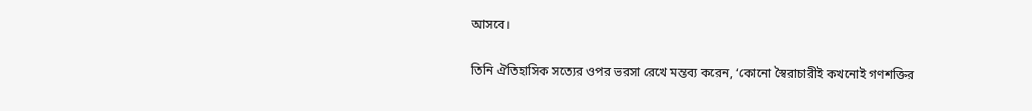আসবে।

তিনি ঐতিহাসিক সত্যের ওপর ভরসা রেখে মন্তব্য করেন, ‘কোনো স্বৈরাচারীই কখনোই গণশক্তির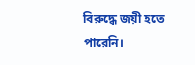বিরুদ্ধে জয়ী হতে পারেনি।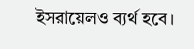ইসরায়েলও ব্যর্থ হবে।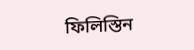ফিলিস্তিন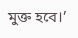মুক্ত হবে।’